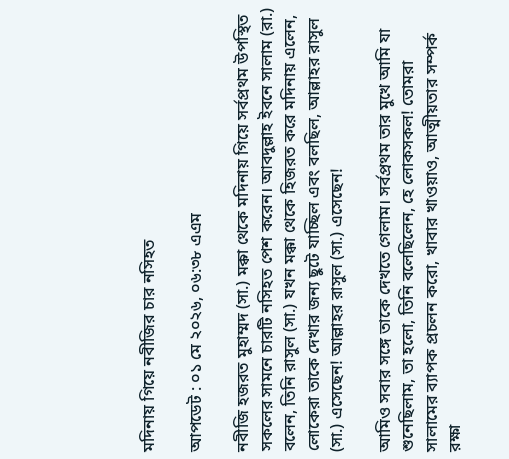মদিনায় গিয়ে নবীজির চার নসিহত

আপডেট : ০১ মে ২০২৬, ০৬:৩৮ এএম

নবীজি হজরত মুহাম্মদ (সা.) মক্কা থেকে মদিনায় গিয়ে সর্বপ্রথম উপস্থিত সকলের সামনে চারটি নসিহত পেশ করেন। আবদুল্লাহ ইবনে সালাম (রা.) বলেন, তিনি রাসুল (সা.) যখন মক্কা থেকে হিজরত করে মদিনায় এলেন, লোকেরা তাকে দেখার জন্য ছুটে যাচ্ছিল এবং বলছিল, আল্লাহর রাসুল (সা.) এসেছেন! আল্লাহর রাসুল (সা.) এসেছেন!

আমিও সবার সঙ্গে তাকে দেখতে গেলাম। সর্বপ্রথম তার মুখে আমি যা শুনেছিলাম, তা হলো, তিনি বলেছিলেন, হে লোকসকল! তোমরা সালামের ব্যাপক প্রচলন করো, খাবার খাওয়াও, আত্মীয়তার সম্পর্ক রক্ষা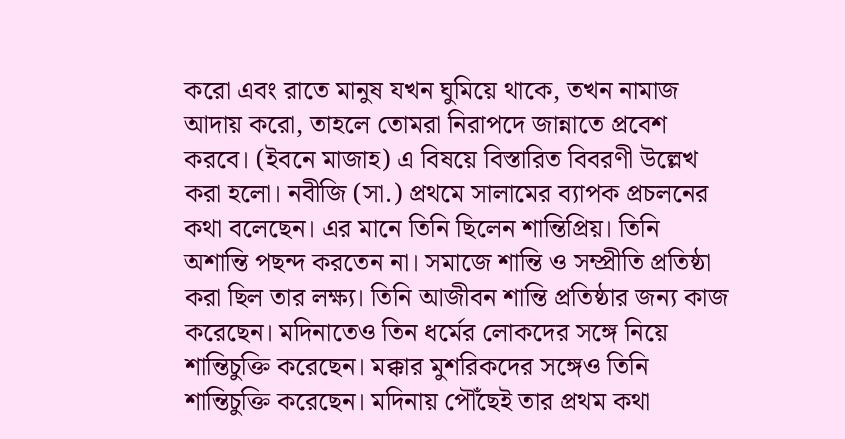করো এবং রাতে মানুষ যখন ঘুমিয়ে থাকে, তখন নামাজ আদায় করো, তাহলে তোমরা নিরাপদে জান্নাতে প্রবেশ করবে। (ইবনে মাজাহ) এ বিষয়ে বিস্তারিত বিবরণী উল্লেখ করা হলো। নবীজি (সা.) প্রথমে সালামের ব্যাপক প্রচলনের কথা বলেছেন। এর মানে তিনি ছিলেন শান্তিপ্রিয়। তিনি অশান্তি পছন্দ করতেন না। সমাজে শান্তি ও সম্প্রীতি প্রতিষ্ঠা করা ছিল তার লক্ষ্য। তিনি আজীবন শান্তি প্রতিষ্ঠার জন্য কাজ করেছেন। মদিনাতেও তিন ধর্মের লোকদের সঙ্গে নিয়ে শান্তিচুক্তি করেছেন। মক্কার মুশরিকদের সঙ্গেও তিনি শান্তিচুক্তি করেছেন। মদিনায় পৌঁছেই তার প্রথম কথা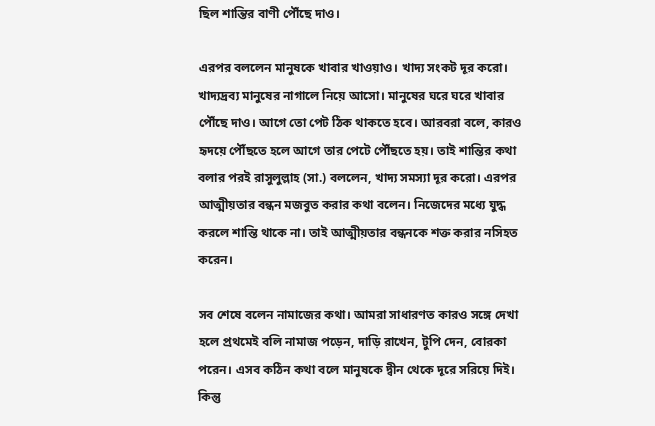ছিল শান্তির বাণী পৌঁছে দাও।

এরপর বললেন মানুষকে খাবার খাওয়াও। খাদ্য সংকট দূর করো। খাদ্যদ্রব্য মানুষের নাগালে নিয়ে আসো। মানুষের ঘরে ঘরে খাবার পৌঁছে দাও। আগে তো পেট ঠিক থাকতে হবে। আরবরা বলে, কারও হৃদয়ে পৌঁছতে হলে আগে তার পেটে পৌঁছতে হয়। তাই শান্তির কথা বলার পরই রাসুলুল্লাহ (সা.) বললেন, খাদ্য সমস্যা দূর করো। এরপর আত্মীয়তার বন্ধন মজবুত করার কথা বলেন। নিজেদের মধ্যে যুদ্ধ করলে শান্তি থাকে না। তাই আত্মীয়তার বন্ধনকে শক্ত করার নসিহত করেন।

সব শেষে বলেন নামাজের কথা। আমরা সাধারণত কারও সঙ্গে দেখা হলে প্রথমেই বলি নামাজ পড়েন, দাড়ি রাখেন, টুপি দেন, বোরকা পরেন। এসব কঠিন কথা বলে মানুষকে দ্বীন থেকে দূরে সরিয়ে দিই। কিন্তু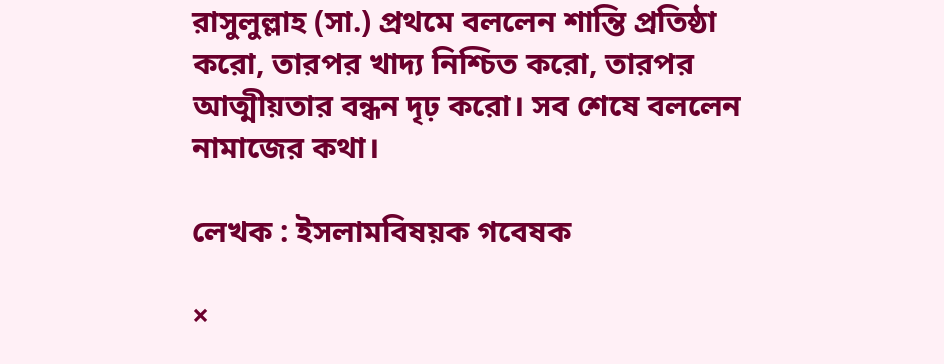রাসুলুল্লাহ (সা.) প্রথমে বললেন শান্তি প্রতিষ্ঠা করো, তারপর খাদ্য নিশ্চিত করো, তারপর আত্মীয়তার বন্ধন দৃঢ় করো। সব শেষে বললেন নামাজের কথা।

লেখক : ইসলামবিষয়ক গবেষক

×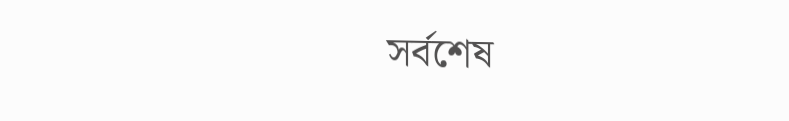সর্বশেষ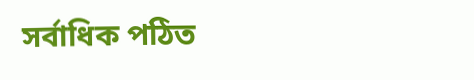সর্বাধিক পঠিত